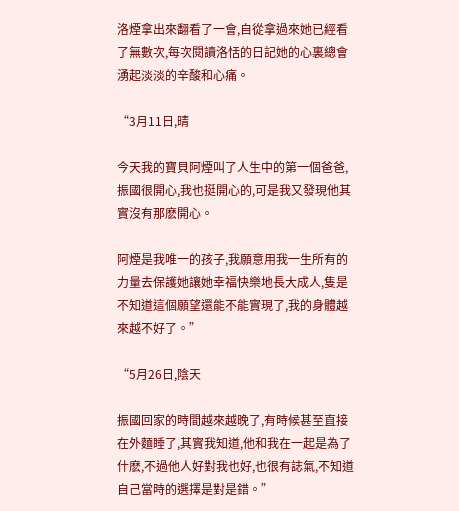洛煙拿出來翻看了一會,自從拿過來她已經看了無數次,每次閱讀洛恬的日記她的心裏總會湧起淡淡的辛酸和心痛。

“3月11日,晴

今天我的寶貝阿煙叫了人生中的第一個爸爸,振國很開心,我也挺開心的,可是我又發現他其實沒有那麽開心。

阿煙是我唯一的孩子,我願意用我一生所有的力量去保護她讓她幸福快樂地長大成人,隻是不知道這個願望還能不能實現了,我的身體越來越不好了。”

“5月26日,陰天

振國回家的時間越來越晚了,有時候甚至直接在外麵睡了,其實我知道,他和我在一起是為了什麽,不過他人好對我也好,也很有誌氣,不知道自己當時的選擇是對是錯。”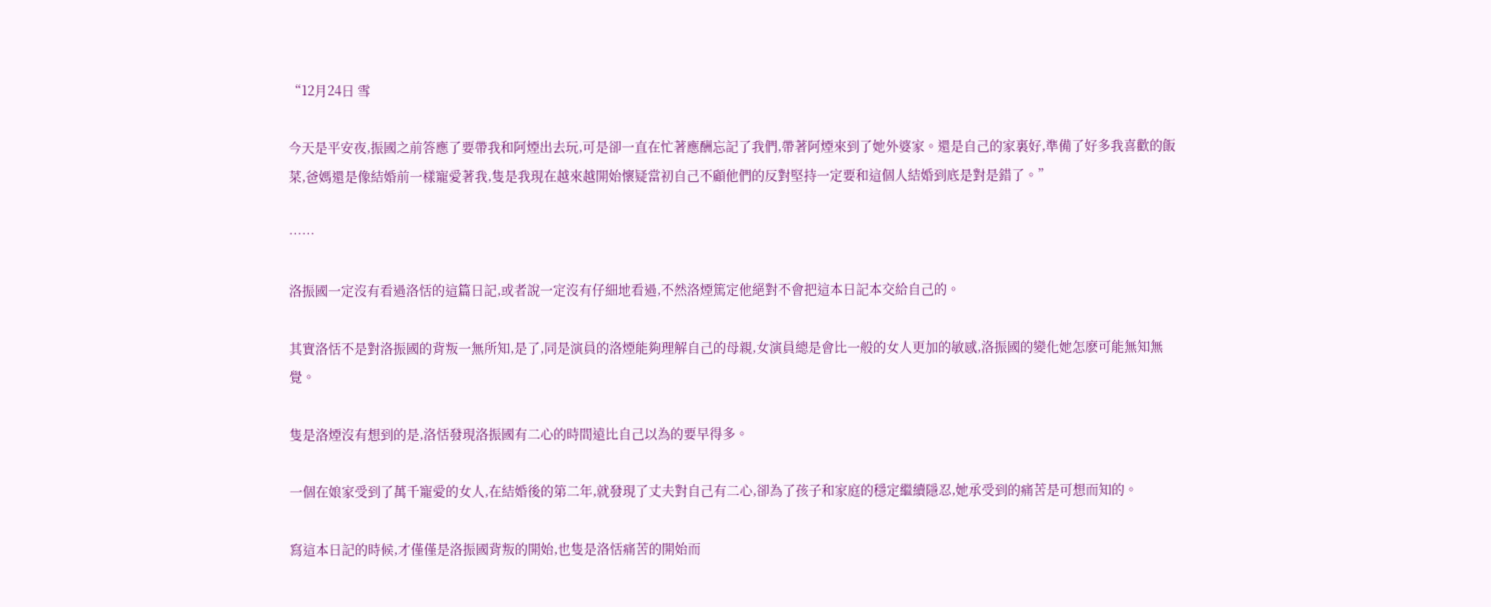“12月24日 雪

今天是平安夜,振國之前答應了要帶我和阿煙出去玩,可是卻一直在忙著應酬忘記了我們,帶著阿煙來到了她外婆家。還是自己的家裏好,準備了好多我喜歡的飯菜,爸媽還是像結婚前一樣寵愛著我,隻是我現在越來越開始懷疑當初自己不顧他們的反對堅持一定要和這個人結婚到底是對是錯了。”

……

洛振國一定沒有看過洛恬的這篇日記,或者說一定沒有仔細地看過,不然洛煙篤定他絕對不會把這本日記本交給自己的。

其實洛恬不是對洛振國的背叛一無所知,是了,同是演員的洛煙能夠理解自己的母親,女演員總是會比一般的女人更加的敏感,洛振國的變化她怎麽可能無知無覺。

隻是洛煙沒有想到的是,洛恬發現洛振國有二心的時間遠比自己以為的要早得多。

一個在娘家受到了萬千寵愛的女人,在結婚後的第二年,就發現了丈夫對自己有二心,卻為了孩子和家庭的穩定繼續隱忍,她承受到的痛苦是可想而知的。

寫這本日記的時候,才僅僅是洛振國背叛的開始,也隻是洛恬痛苦的開始而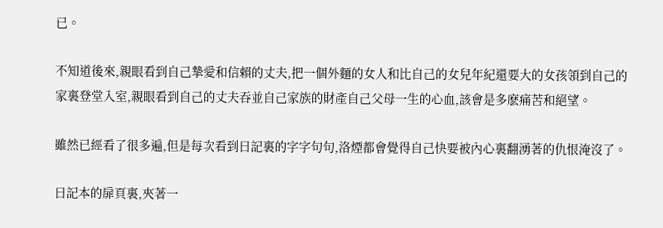已。

不知道後來,親眼看到自己摯愛和信賴的丈夫,把一個外麵的女人和比自己的女兒年紀還要大的女孩領到自己的家裏登堂入室,親眼看到自己的丈夫吞並自己家族的財產自己父母一生的心血,該會是多麽痛苦和絕望。

雖然已經看了很多遍,但是每次看到日記裏的字字句句,洛煙都會覺得自己快要被內心裏翻湧著的仇恨淹沒了。

日記本的扉頁裏,夾著一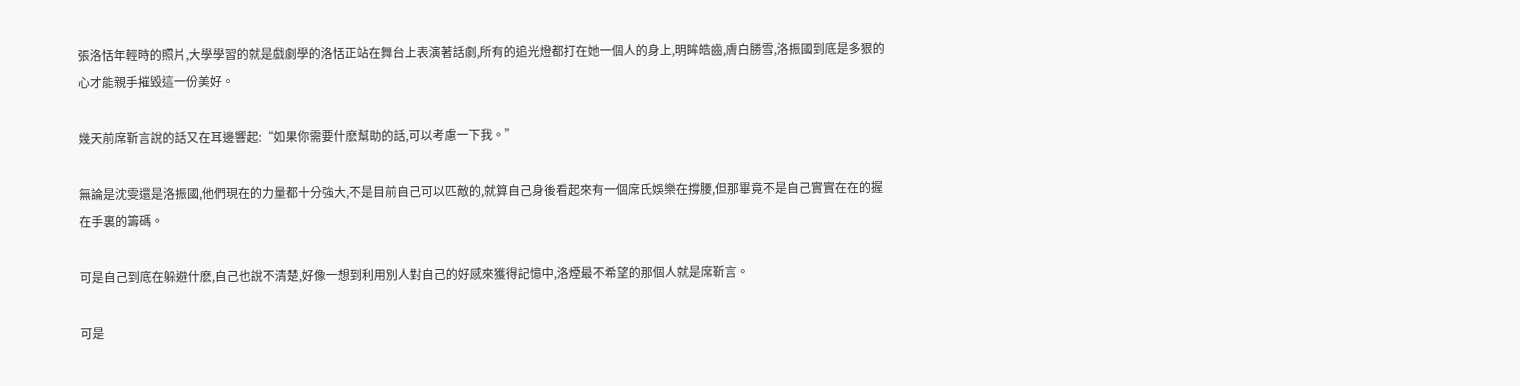張洛恬年輕時的照片,大學學習的就是戲劇學的洛恬正站在舞台上表演著話劇,所有的追光燈都打在她一個人的身上,明眸皓齒,膚白勝雪,洛振國到底是多狠的心才能親手摧毀這一份美好。

幾天前席靳言說的話又在耳邊響起:“如果你需要什麽幫助的話,可以考慮一下我。”

無論是沈雯還是洛振國,他們現在的力量都十分強大,不是目前自己可以匹敵的,就算自己身後看起來有一個席氏娛樂在撐腰,但那畢竟不是自己實實在在的握在手裏的籌碼。

可是自己到底在躲避什麽,自己也說不清楚,好像一想到利用別人對自己的好感來獲得記憶中,洛煙最不希望的那個人就是席靳言。

可是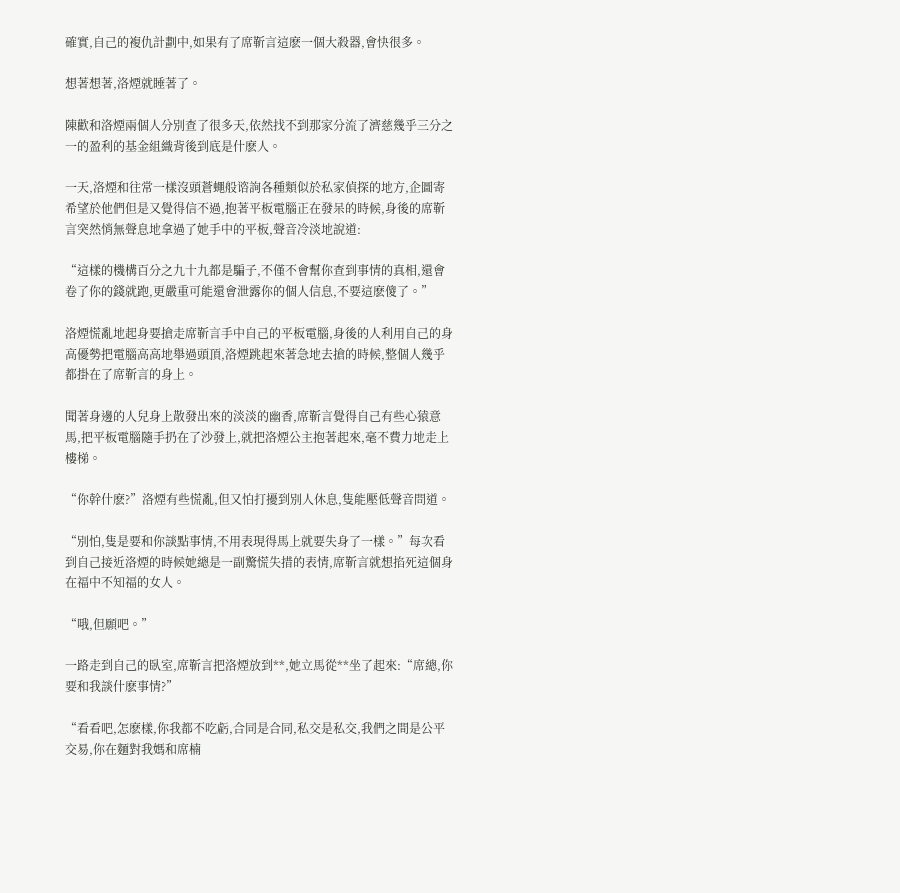確實,自己的複仇計劃中,如果有了席靳言這麽一個大殺器,會快很多。

想著想著,洛煙就睡著了。

陳歡和洛煙兩個人分別查了很多天,依然找不到那家分流了濟慈幾乎三分之一的盈利的基金組織背後到底是什麽人。

一天,洛煙和往常一樣沒頭蒼蠅般谘詢各種類似於私家偵探的地方,企圖寄希望於他們但是又覺得信不過,抱著平板電腦正在發呆的時候,身後的席靳言突然悄無聲息地拿過了她手中的平板,聲音冷淡地說道:

“這樣的機構百分之九十九都是騙子,不僅不會幫你查到事情的真相,還會卷了你的錢就跑,更嚴重可能還會泄露你的個人信息,不要這麽傻了。”

洛煙慌亂地起身要搶走席靳言手中自己的平板電腦,身後的人利用自己的身高優勢把電腦高高地舉過頭頂,洛煙跳起來著急地去搶的時候,整個人幾乎都掛在了席靳言的身上。

聞著身邊的人兒身上散發出來的淡淡的幽香,席靳言覺得自己有些心猿意馬,把平板電腦隨手扔在了沙發上,就把洛煙公主抱著起來,毫不費力地走上樓梯。

“你幹什麽?”洛煙有些慌亂,但又怕打擾到別人休息,隻能壓低聲音問道。

“別怕,隻是要和你談點事情,不用表現得馬上就要失身了一樣。”每次看到自己接近洛煙的時候她總是一副驚慌失措的表情,席靳言就想掐死這個身在福中不知福的女人。

“哦,但願吧。”

一路走到自己的臥室,席靳言把洛煙放到**,她立馬從**坐了起來:“席總,你要和我談什麽事情?”

“看看吧,怎麽樣,你我都不吃虧,合同是合同,私交是私交,我們之間是公平交易,你在麵對我媽和席楠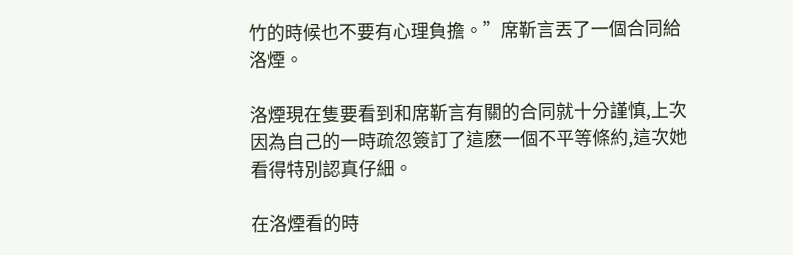竹的時候也不要有心理負擔。”席靳言丟了一個合同給洛煙。

洛煙現在隻要看到和席靳言有關的合同就十分謹慎,上次因為自己的一時疏忽簽訂了這麽一個不平等條約,這次她看得特別認真仔細。

在洛煙看的時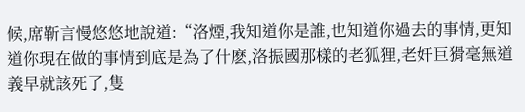候,席靳言慢悠悠地說道:“洛煙,我知道你是誰,也知道你過去的事情,更知道你現在做的事情到底是為了什麽,洛振國那樣的老狐狸,老奸巨猾毫無道義早就該死了,隻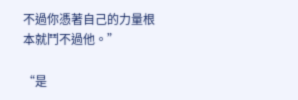不過你憑著自己的力量根本就鬥不過他。”

“是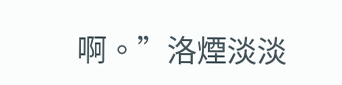啊。”洛煙淡淡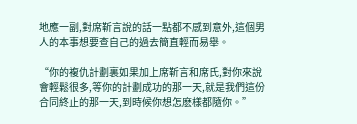地應一副,對席靳言說的話一點都不感到意外,這個男人的本事想要查自己的過去簡直輕而易舉。

“你的複仇計劃裏如果加上席靳言和席氏,對你來說會輕鬆很多,等你的計劃成功的那一天,就是我們這份合同終止的那一天,到時候你想怎麽樣都隨你。”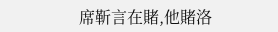席靳言在賭,他賭洛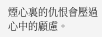煙心裏的仇恨會壓過心中的顧慮。